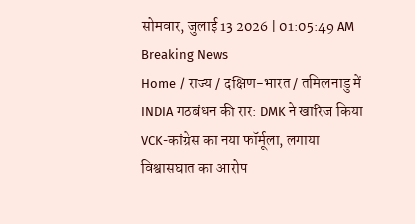सोमवार, जुलाई 13 2026 | 01:05:49 AM
Breaking News
Home / राज्य / दक्षिण-भारत / तमिलनाडु में INDIA गठबंधन की रार: DMK ने खारिज किया VCK-कांग्रेस का नया फॉर्मूला, लगाया विश्वासघात का आरोप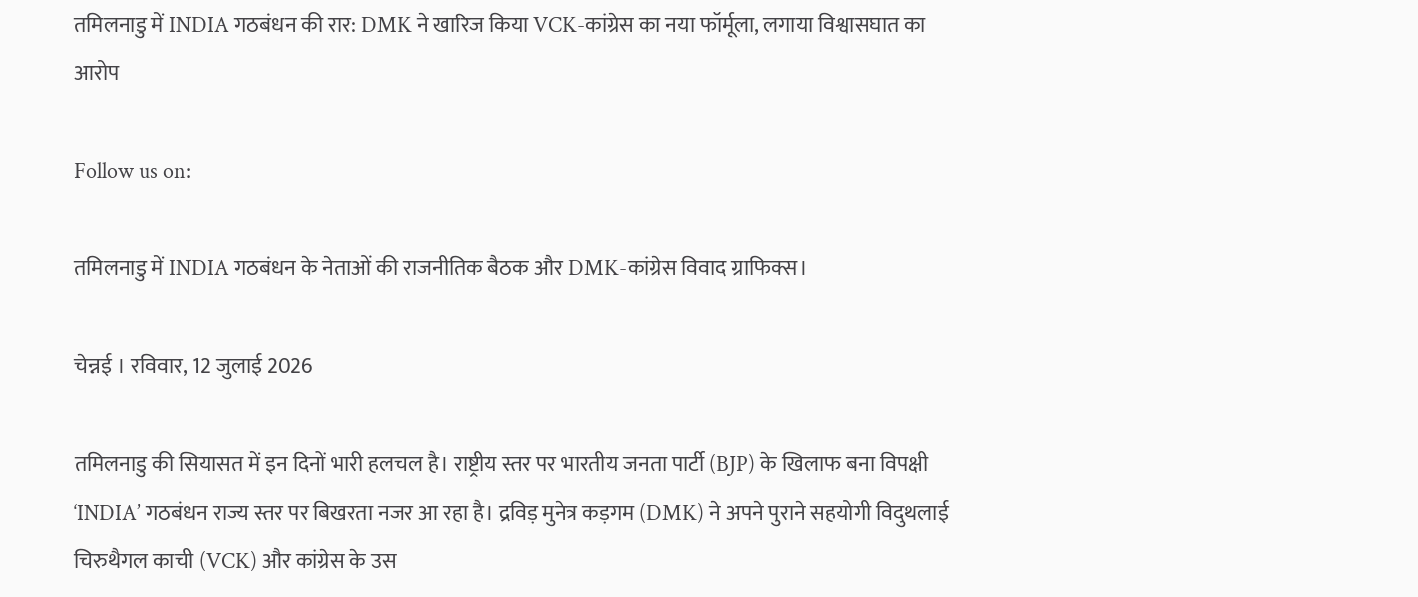तमिलनाडु में INDIA गठबंधन की रार: DMK ने खारिज किया VCK-कांग्रेस का नया फॉर्मूला, लगाया विश्वासघात का आरोप

Follow us on:

तमिलनाडु में INDIA गठबंधन के नेताओं की राजनीतिक बैठक और DMK-कांग्रेस विवाद ग्राफिक्स।

चेन्नई । रविवार, 12 जुलाई 2026

तमिलनाडु की सियासत में इन दिनों भारी हलचल है। राष्ट्रीय स्तर पर भारतीय जनता पार्टी (BJP) के खिलाफ बना विपक्षी ‘INDIA’ गठबंधन राज्य स्तर पर बिखरता नजर आ रहा है। द्रविड़ मुनेत्र कड़गम (DMK) ने अपने पुराने सहयोगी विदुथलाई चिरुथैगल काची (VCK) और कांग्रेस के उस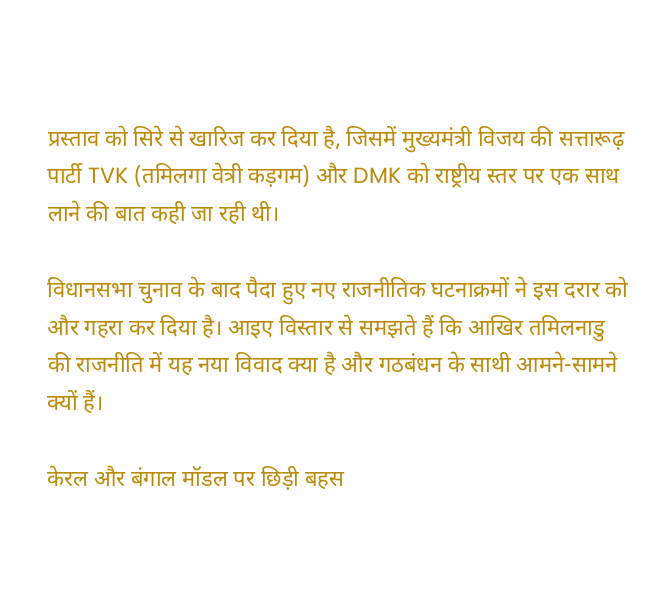प्रस्ताव को सिरे से खारिज कर दिया है, जिसमें मुख्यमंत्री विजय की सत्तारूढ़ पार्टी TVK (तमिलगा वेत्री कड़गम) और DMK को राष्ट्रीय स्तर पर एक साथ लाने की बात कही जा रही थी।

विधानसभा चुनाव के बाद पैदा हुए नए राजनीतिक घटनाक्रमों ने इस दरार को और गहरा कर दिया है। आइए विस्तार से समझते हैं कि आखिर तमिलनाडु की राजनीति में यह नया विवाद क्या है और गठबंधन के साथी आमने-सामने क्यों हैं।

केरल और बंगाल मॉडल पर छिड़ी बहस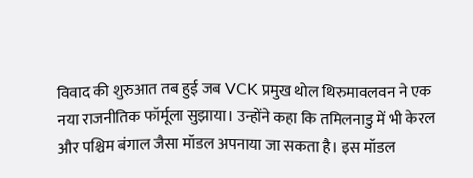विवाद की शुरुआत तब हुई जब VCK प्रमुख थोल थिरुमावलवन ने एक नया राजनीतिक फॉर्मूला सुझाया। उन्होंने कहा कि तमिलनाडु में भी केरल और पश्चिम बंगाल जैसा मॉडल अपनाया जा सकता है। इस मॉडल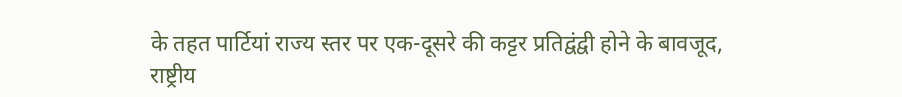के तहत पार्टियां राज्य स्तर पर एक-दूसरे की कट्टर प्रतिद्वंद्वी होने के बावजूद, राष्ट्रीय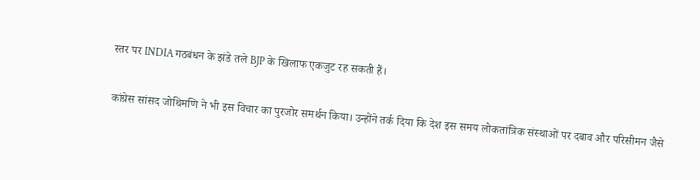स्तर पर INDIA गठबंधन के झंडे तले BJP के खिलाफ एकजुट रह सकती हैं।

कांग्रेस सांसद जोथिमणि ने भी इस विचार का पुरजोर समर्थन किया। उन्होंने तर्क दिया कि देश इस समय लोकतांत्रिक संस्थाओं पर दबाव और परिसीमन जैसे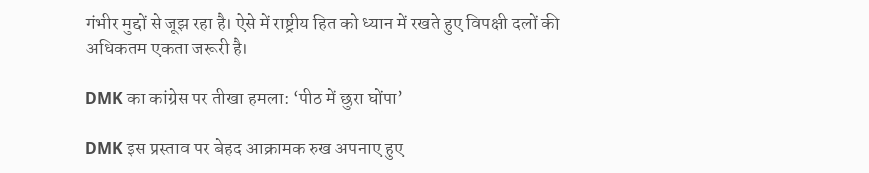गंभीर मुद्दों से जूझ रहा है। ऐसे में राष्ट्रीय हित को ध्यान में रखते हुए विपक्षी दलों की अधिकतम एकता जरूरी है।

DMK का कांग्रेस पर तीखा हमला: ‘पीठ में छुरा घोंपा’

DMK इस प्रस्ताव पर बेहद आक्रामक रुख अपनाए हुए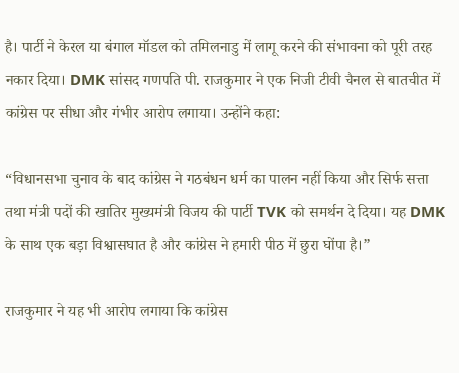है। पार्टी ने केरल या बंगाल मॉडल को तमिलनाडु में लागू करने की संभावना को पूरी तरह नकार दिया। DMK सांसद गणपति पी. राजकुमार ने एक निजी टीवी चैनल से बातचीत में कांग्रेस पर सीधा और गंभीर आरोप लगाया। उन्होंने कहा:

“विधानसभा चुनाव के बाद कांग्रेस ने गठबंधन धर्म का पालन नहीं किया और सिर्फ सत्ता तथा मंत्री पदों की खातिर मुख्यमंत्री विजय की पार्टी TVK को समर्थन दे दिया। यह DMK के साथ एक बड़ा विश्वासघात है और कांग्रेस ने हमारी पीठ में छुरा घोंपा है।”

राजकुमार ने यह भी आरोप लगाया कि कांग्रेस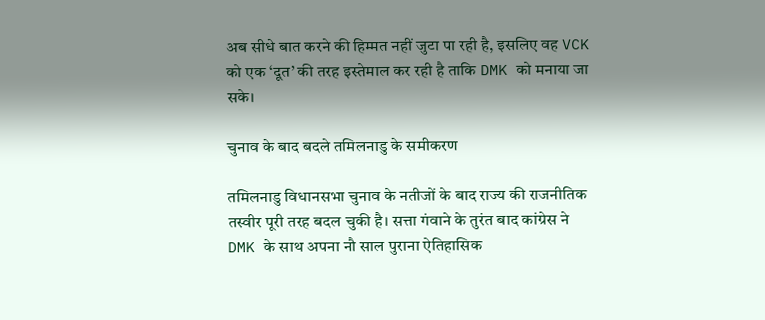अब सीधे बात करने की हिम्मत नहीं जुटा पा रही है, इसलिए वह VCK को एक ‘दूत’ की तरह इस्तेमाल कर रही है ताकि DMK को मनाया जा सके।

चुनाव के बाद बदले तमिलनाडु के समीकरण

तमिलनाडु विधानसभा चुनाव के नतीजों के बाद राज्य की राजनीतिक तस्वीर पूरी तरह बदल चुकी है। सत्ता गंवाने के तुरंत बाद कांग्रेस ने DMK के साथ अपना नौ साल पुराना ऐतिहासिक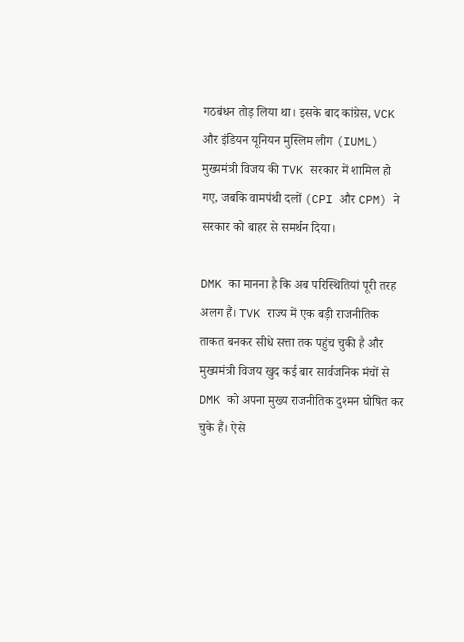गठबंधन तोड़ लिया था। इसके बाद कांग्रेस, VCK और इंडियन यूनियन मुस्लिम लीग (IUML) मुख्यमंत्री विजय की TVK सरकार में शामिल हो गए, जबकि वामपंथी दलों (CPI और CPM) ने सरकार को बाहर से समर्थन दिया।

DMK का मानना है कि अब परिस्थितियां पूरी तरह अलग हैं। TVK राज्य में एक बड़ी राजनीतिक ताकत बनकर सीधे सत्ता तक पहुंच चुकी है और मुख्यमंत्री विजय खुद कई बार सार्वजनिक मंचों से DMK को अपना मुख्य राजनीतिक दुश्मन घोषित कर चुके हैं। ऐसे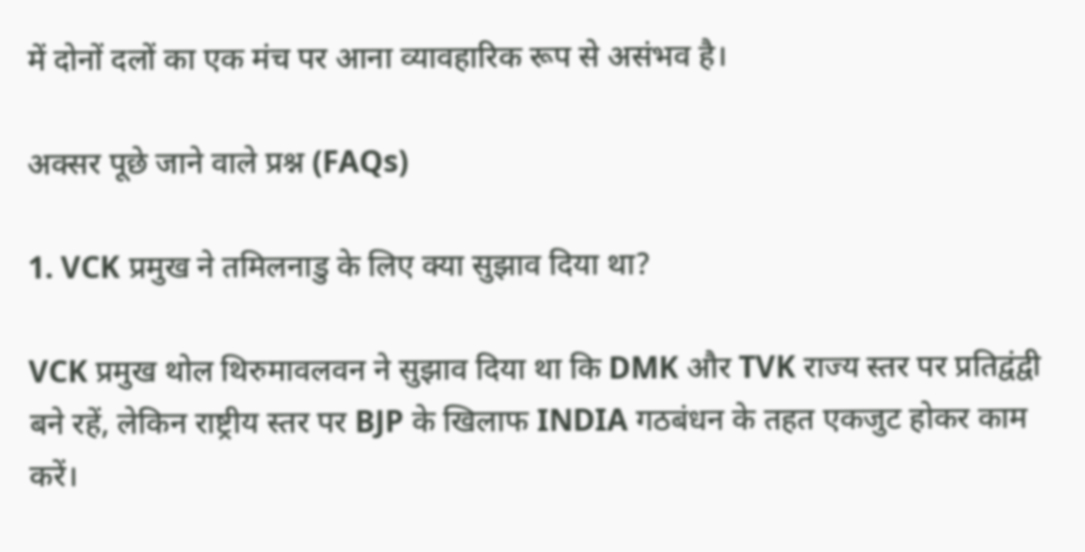में दोनों दलों का एक मंच पर आना व्यावहारिक रूप से असंभव है।

अक्सर पूछे जाने वाले प्रश्न (FAQs)

1. VCK प्रमुख ने तमिलनाडु के लिए क्या सुझाव दिया था?

VCK प्रमुख थोल थिरुमावलवन ने सुझाव दिया था कि DMK और TVK राज्य स्तर पर प्रतिद्वंद्वी बने रहें, लेकिन राष्ट्रीय स्तर पर BJP के खिलाफ INDIA गठबंधन के तहत एकजुट होकर काम करें।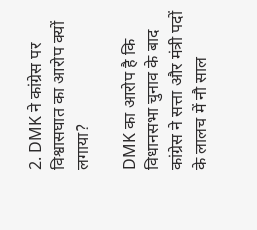2. DMK ने कांग्रेस पर विश्वासघात का आरोप क्यों लगाया?

DMK का आरोप है कि विधानसभा चुनाव के बाद कांग्रेस ने सत्ता और मंत्री पदों के लालच में नौ साल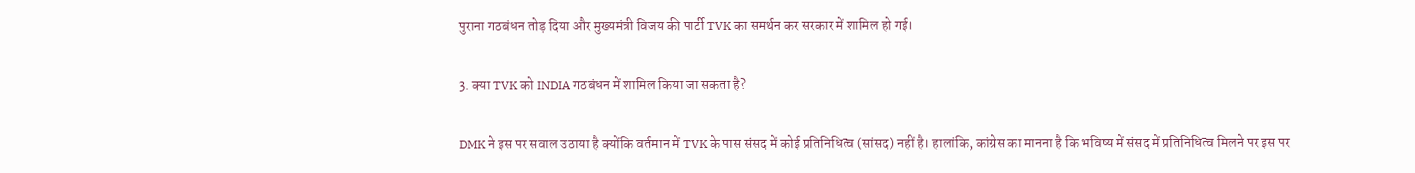पुराना गठबंधन तोड़ दिया और मुख्यमंत्री विजय की पार्टी TVK का समर्थन कर सरकार में शामिल हो गई।

3. क्या TVK को INDIA गठबंधन में शामिल किया जा सकता है?

DMK ने इस पर सवाल उठाया है क्योंकि वर्तमान में TVK के पास संसद में कोई प्रतिनिधित्व (सांसद) नहीं है। हालांकि, कांग्रेस का मानना है कि भविष्य में संसद में प्रतिनिधित्व मिलने पर इस पर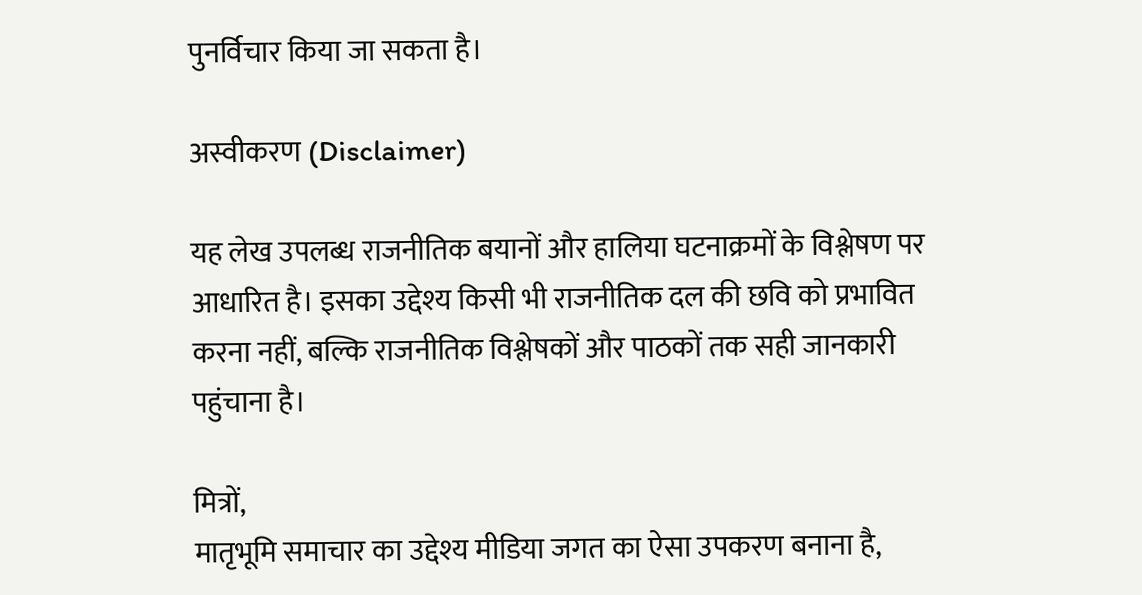पुनर्विचार किया जा सकता है।

अस्वीकरण (Disclaimer)

यह लेख उपलब्ध राजनीतिक बयानों और हालिया घटनाक्रमों के विश्लेषण पर आधारित है। इसका उद्देश्य किसी भी राजनीतिक दल की छवि को प्रभावित करना नहीं, बल्कि राजनीतिक विश्लेषकों और पाठकों तक सही जानकारी पहुंचाना है।

मित्रों,
मातृभूमि समाचार का उद्देश्य मीडिया जगत का ऐसा उपकरण बनाना है,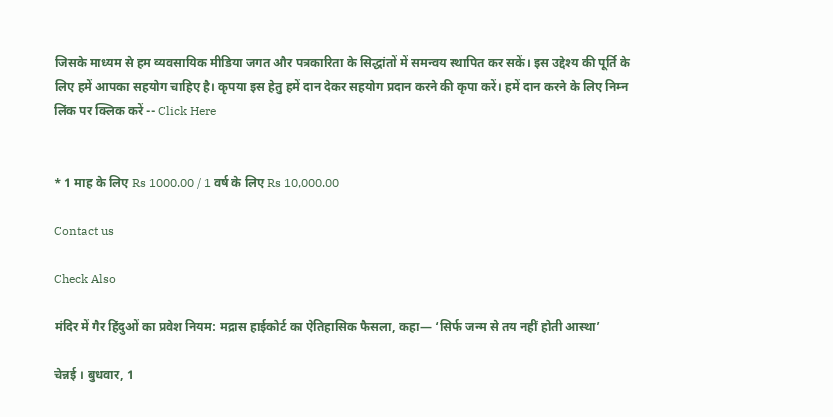जिसके माध्यम से हम व्यवसायिक मीडिया जगत और पत्रकारिता के सिद्धांतों में समन्वय स्थापित कर सकें। इस उद्देश्य की पूर्ति के लिए हमें आपका सहयोग चाहिए है। कृपया इस हेतु हमें दान देकर सहयोग प्रदान करने की कृपा करें। हमें दान करने के लिए निम्न लिंक पर क्लिक करें -- Click Here


* 1 माह के लिए Rs 1000.00 / 1 वर्ष के लिए Rs 10,000.00

Contact us

Check Also

मंदिर में गैर हिंदुओं का प्रवेश नियम: मद्रास हाईकोर्ट का ऐतिहासिक फैसला, कहा— ‘सिर्फ जन्म से तय नहीं होती आस्था’

चेन्नई । बुधवार, 1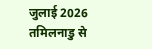जुलाई 2026 तमिलनाडु से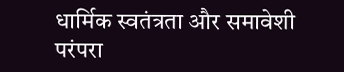धार्मिक स्वतंत्रता और समावेशी परंपरा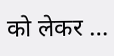को लेकर …